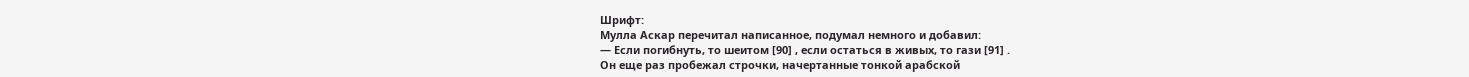Шрифт:
Мулла Аскар перечитал написанное, подумал немного и добавил:
— Если погибнуть, то шеитом [90] , если остаться в живых, то гази [91] .
Он еще раз пробежал строчки, начертанные тонкой арабской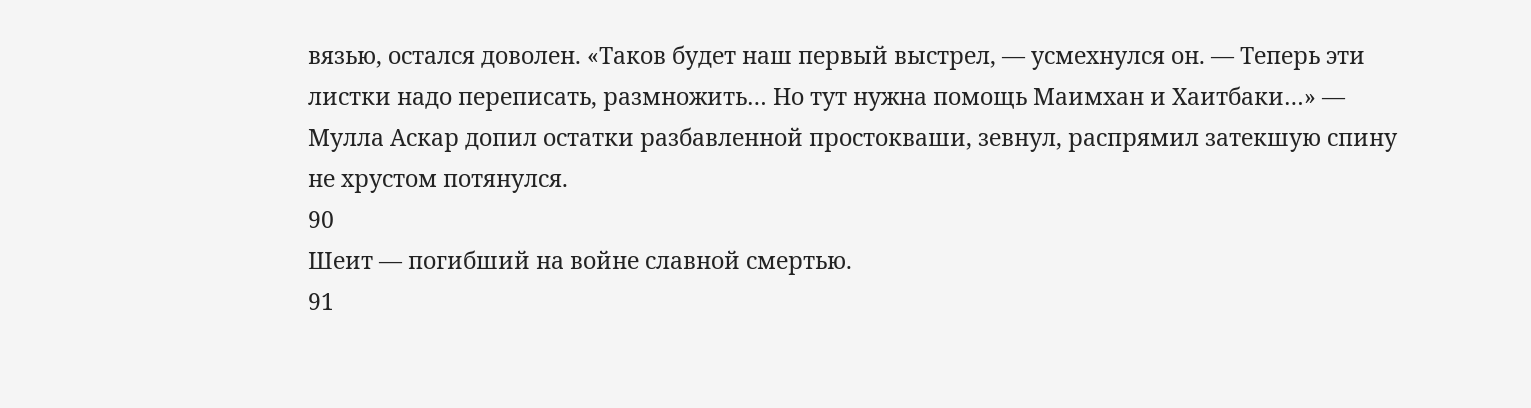вязью, остался доволен. «Таков будет наш первый выстрел, — усмехнулся он. — Теперь эти листки надо переписать, размножить… Но тут нужна помощь Маимхан и Хаитбаки…» — Мулла Аскар допил остатки разбавленной простокваши, зевнул, распрямил затекшую спину не хрустом потянулся.
90
Шеит — погибший на войне славной смертью.
91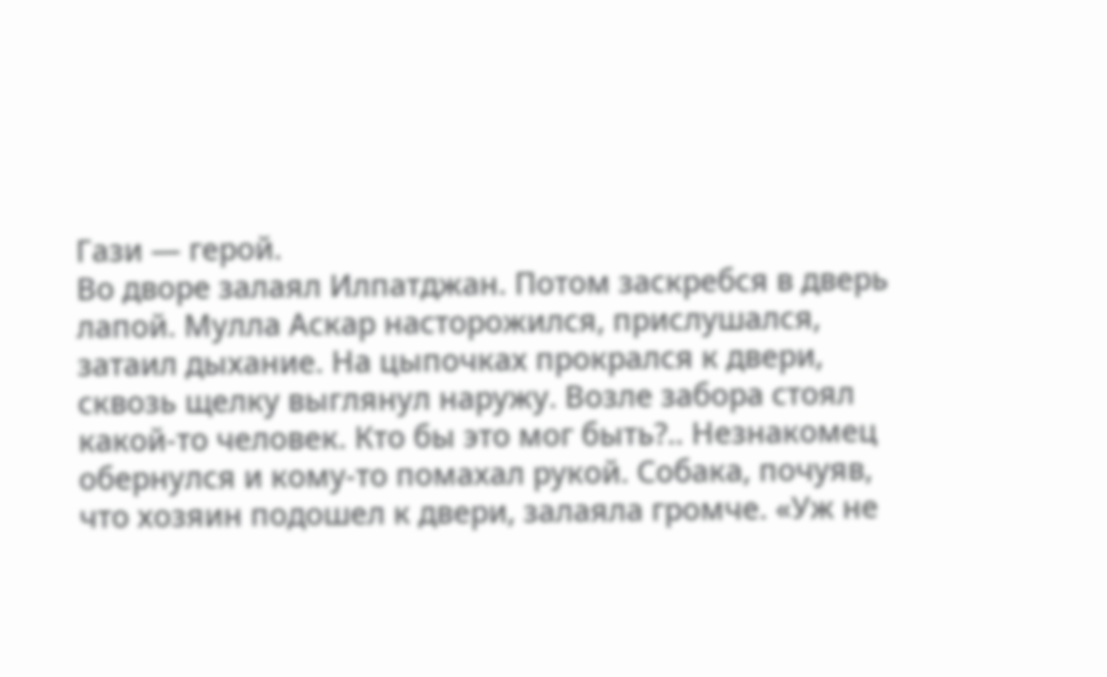Гази — герой.
Во дворе залаял Илпатджан. Потом заскребся в дверь лапой. Мулла Аскар насторожился, прислушался, затаил дыхание. На цыпочках прокрался к двери, сквозь щелку выглянул наружу. Возле забора стоял какой-то человек. Кто бы это мог быть?.. Незнакомец обернулся и кому-то помахал рукой. Собака, почуяв, что хозяин подошел к двери, залаяла громче. «Уж не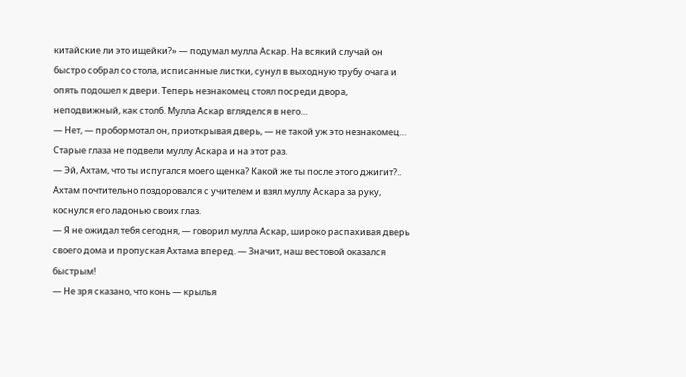китайские ли это ищейки?» — подумал мулла Аскар. На всякий случай он быстро собрал со стола, исписанные листки, сунул в выходную трубу очага и опять подошел к двери. Теперь незнакомец стоял посреди двора, неподвижный, как столб. Мулла Аскар вгляделся в него…
— Нет, — пробормотал он, приоткрывая дверь, — не такой уж это незнакомец…
Старые глаза не подвели муллу Аскара и на этот раз.
— Эй, Ахтам, что ты испугался моего щенка? Какой же ты после этого джигит?..
Ахтам почтительно поздоровался с учителем и взял муллу Аскара за руку, коснулся его ладонью своих глаз.
— Я не ожидал тебя сегодня, — говорил мулла Аскар, широко распахивая дверь своего дома и пропуская Ахтама вперед. — Значит, наш вестовой оказался быстрым!
— Не зря сказано, что конь — крылья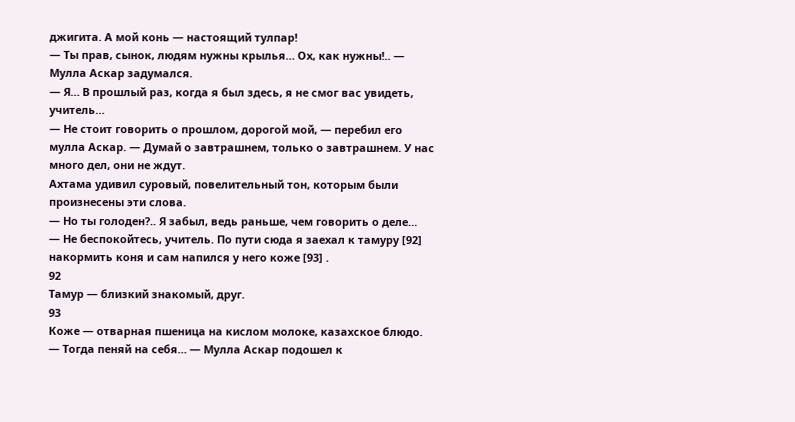джигита. А мой конь — настоящий тулпар!
— Ты прав, сынок, людям нужны крылья… Ох, как нужны!.. — Мулла Аскар задумался.
— Я… В прошлый раз, когда я был здесь, я не смог вас увидеть, учитель…
— Не стоит говорить о прошлом, дорогой мой, — перебил его мулла Аскар. — Думай о завтрашнем, только о завтрашнем. У нас много дел, они не ждут.
Ахтама удивил суровый, повелительный тон, которым были произнесены эти слова.
— Но ты голоден?.. Я забыл, ведь раньше, чем говорить о деле…
— Не беспокойтесь, учитель. По пути сюда я заехал к тамуру [92] накормить коня и сам напился у него коже [93] .
92
Тамур — близкий знакомый, друг.
93
Коже — отварная пшеница на кислом молоке, казахское блюдо.
— Тогда пеняй на себя… — Мулла Аскар подошел к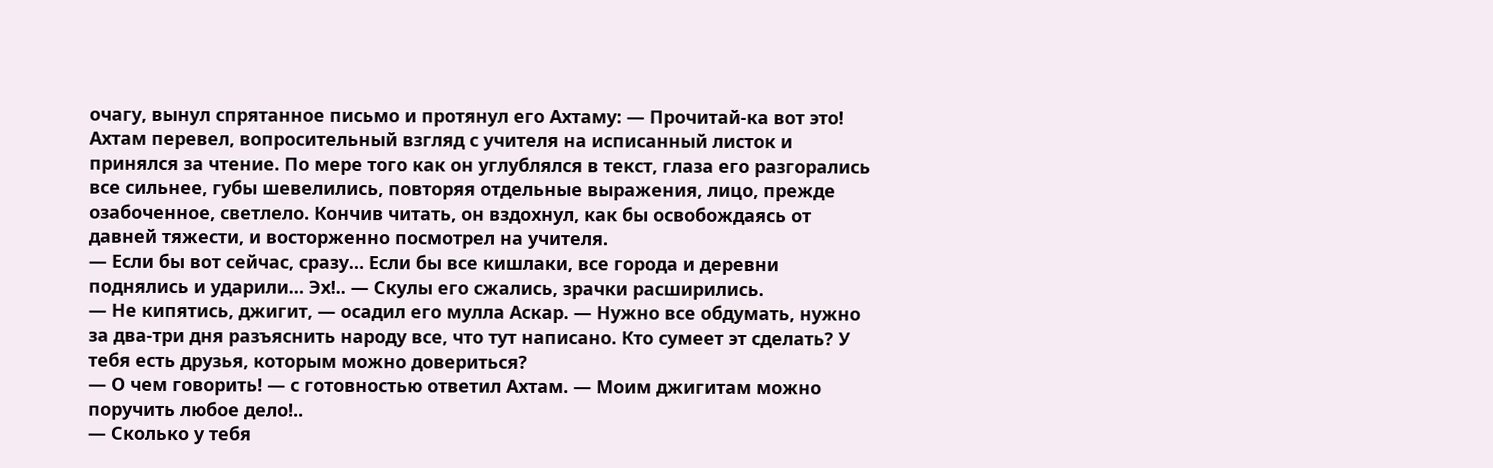очагу, вынул спрятанное письмо и протянул его Ахтаму: — Прочитай-ка вот это!
Ахтам перевел, вопросительный взгляд с учителя на исписанный листок и принялся за чтение. По мере того как он углублялся в текст, глаза его разгорались все сильнее, губы шевелились, повторяя отдельные выражения, лицо, прежде озабоченное, светлело. Кончив читать, он вздохнул, как бы освобождаясь от давней тяжести, и восторженно посмотрел на учителя.
— Если бы вот сейчас, сразу… Если бы все кишлаки, все города и деревни поднялись и ударили… Эх!.. — Скулы его сжались, зрачки расширились.
— Не кипятись, джигит, — осадил его мулла Аскар. — Нужно все обдумать, нужно за два-три дня разъяснить народу все, что тут написано. Кто сумеет эт сделать? У тебя есть друзья, которым можно довериться?
— О чем говорить! — с готовностью ответил Ахтам. — Моим джигитам можно поручить любое дело!..
— Сколько у тебя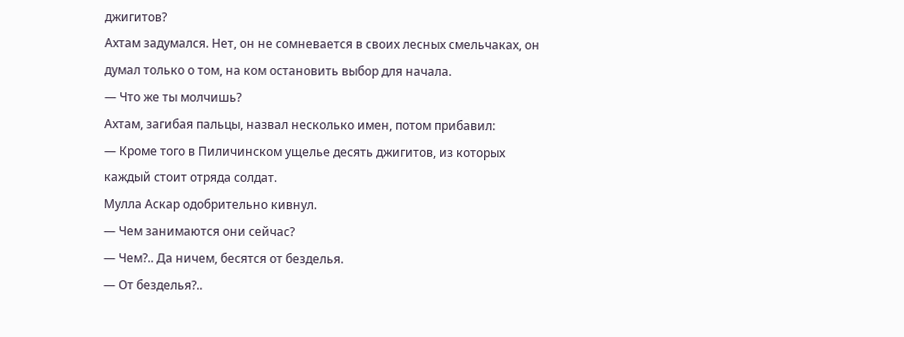джигитов?
Ахтам задумался. Нет, он не сомневается в своих лесных смельчаках, он думал только о том, на ком остановить выбор для начала.
— Что же ты молчишь?
Ахтам, загибая пальцы, назвал несколько имен, потом прибавил:
— Кроме того в Пиличинском ущелье десять джигитов, из которых каждый стоит отряда солдат.
Мулла Аскар одобрительно кивнул.
— Чем занимаются они сейчас?
— Чем?.. Да ничем, бесятся от безделья.
— От безделья?..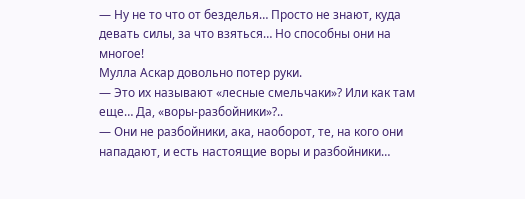— Ну не то что от безделья… Просто не знают, куда девать силы, за что взяться… Но способны они на многое!
Мулла Аскар довольно потер руки.
— Это их называют «лесные смельчаки»? Или как там еще… Да, «воры-разбойники»?..
— Они не разбойники, ака, наоборот, те, на кого они нападают, и есть настоящие воры и разбойники…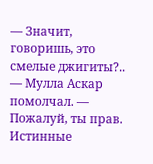— Значит, говоришь, это смелые джигиты?.. — Мулла Аскар помолчал. — Пожалуй, ты прав. Истинные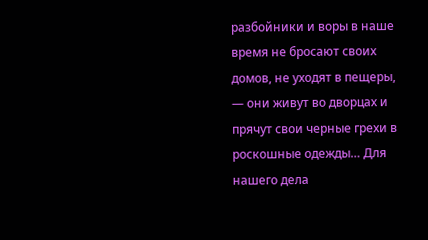разбойники и воры в наше время не бросают своих домов, не уходят в пещеры, — они живут во дворцах и прячут свои черные грехи в роскошные одежды… Для нашего дела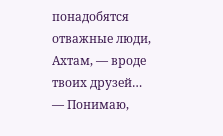понадобятся отважные люди, Ахтам, — вроде твоих друзей…
— Понимаю,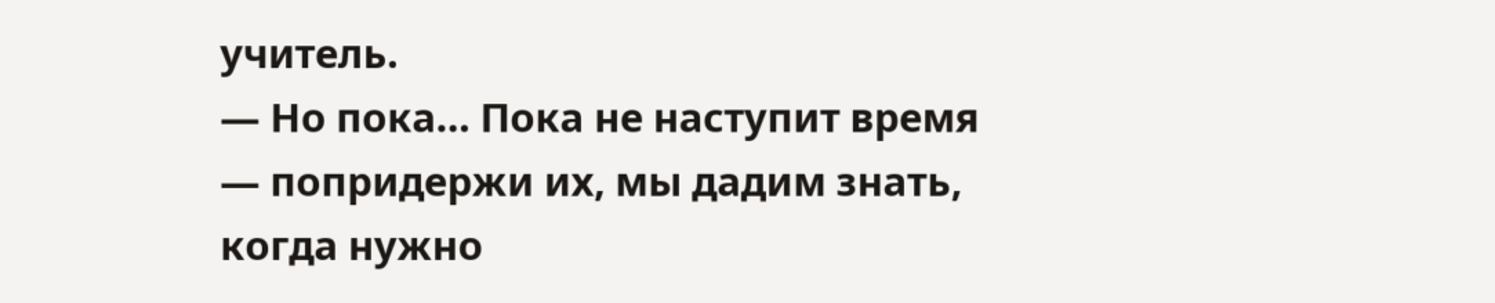учитель.
— Но пока… Пока не наступит время — попридержи их, мы дадим знать, когда нужно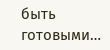быть готовыми…